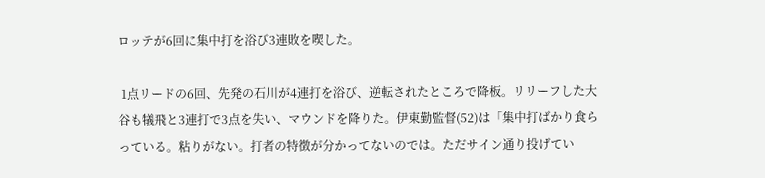ロッテが6回に集中打を浴び3連敗を喫した。

 1点リードの6回、先発の石川が4連打を浴び、逆転されたところで降板。リリーフした大谷も犠飛と3連打で3点を失い、マウンドを降りた。伊東勤監督(52)は「集中打ばかり食らっている。粘りがない。打者の特徴が分かってないのでは。ただサイン通り投げてい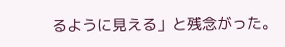るように見える」と残念がった。